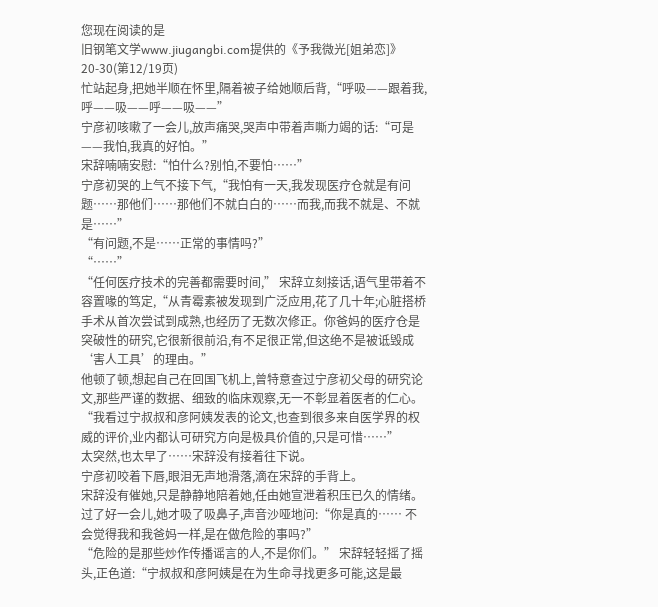您现在阅读的是
旧钢笔文学www.jiugangbi.com提供的《予我微光[姐弟恋]》 20-30(第12/19页)
忙站起身,把她半顺在怀里,隔着被子给她顺后背,“呼吸——跟着我,呼——吸——呼——吸——”
宁彦初咳嗽了一会儿,放声痛哭,哭声中带着声嘶力竭的话:“可是——我怕,我真的好怕。”
宋辞喃喃安慰:“怕什么?别怕,不要怕……”
宁彦初哭的上气不接下气,“我怕有一天,我发现医疗仓就是有问题……那他们……那他们不就白白的……而我,而我不就是、不就是……”
“有问题,不是……正常的事情吗?”
“……”
“任何医疗技术的完善都需要时间,” 宋辞立刻接话,语气里带着不容置喙的笃定,“从青霉素被发现到广泛应用,花了几十年;心脏搭桥手术从首次尝试到成熟,也经历了无数次修正。你爸妈的医疗仓是突破性的研究,它很新很前沿,有不足很正常,但这绝不是被诋毁成‘害人工具’的理由。”
他顿了顿,想起自己在回国飞机上,曾特意查过宁彦初父母的研究论文,那些严谨的数据、细致的临床观察,无一不彰显着医者的仁心。
“我看过宁叔叔和彦阿姨发表的论文,也查到很多来自医学界的权威的评价,业内都认可研究方向是极具价值的,只是可惜……”
太突然,也太早了……宋辞没有接着往下说。
宁彦初咬着下唇,眼泪无声地滑落,滴在宋辞的手背上。
宋辞没有催她,只是静静地陪着她,任由她宣泄着积压已久的情绪。
过了好一会儿,她才吸了吸鼻子,声音沙哑地问:“你是真的…… 不会觉得我和我爸妈一样,是在做危险的事吗?”
“危险的是那些炒作传播谣言的人,不是你们。” 宋辞轻轻摇了摇头,正色道:“宁叔叔和彦阿姨是在为生命寻找更多可能,这是最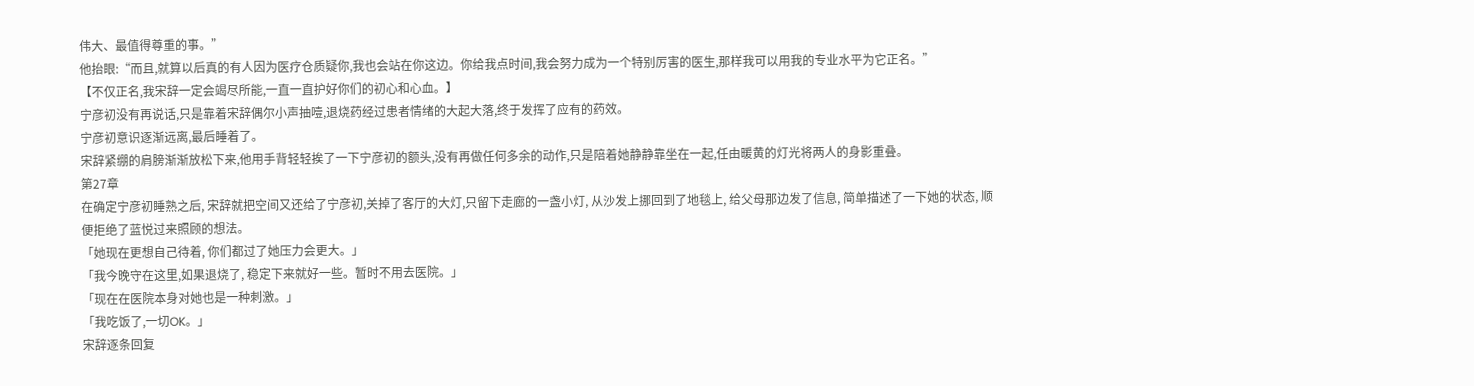伟大、最值得尊重的事。”
他抬眼:“而且,就算以后真的有人因为医疗仓质疑你,我也会站在你这边。你给我点时间,我会努力成为一个特别厉害的医生,那样我可以用我的专业水平为它正名。”
【不仅正名,我宋辞一定会竭尽所能,一直一直护好你们的初心和心血。】
宁彦初没有再说话,只是靠着宋辞偶尔小声抽噎,退烧药经过患者情绪的大起大落,终于发挥了应有的药效。
宁彦初意识逐渐远离,最后睡着了。
宋辞紧绷的肩膀渐渐放松下来,他用手背轻轻挨了一下宁彦初的额头,没有再做任何多余的动作,只是陪着她静静靠坐在一起,任由暖黄的灯光将两人的身影重叠。
第27章
在确定宁彦初睡熟之后, 宋辞就把空间又还给了宁彦初,关掉了客厅的大灯,只留下走廊的一盏小灯, 从沙发上挪回到了地毯上, 给父母那边发了信息, 简单描述了一下她的状态, 顺便拒绝了蓝悦过来照顾的想法。
「她现在更想自己待着, 你们都过了她压力会更大。」
「我今晚守在这里,如果退烧了, 稳定下来就好一些。暂时不用去医院。」
「现在在医院本身对她也是一种刺激。」
「我吃饭了,一切OK。」
宋辞逐条回复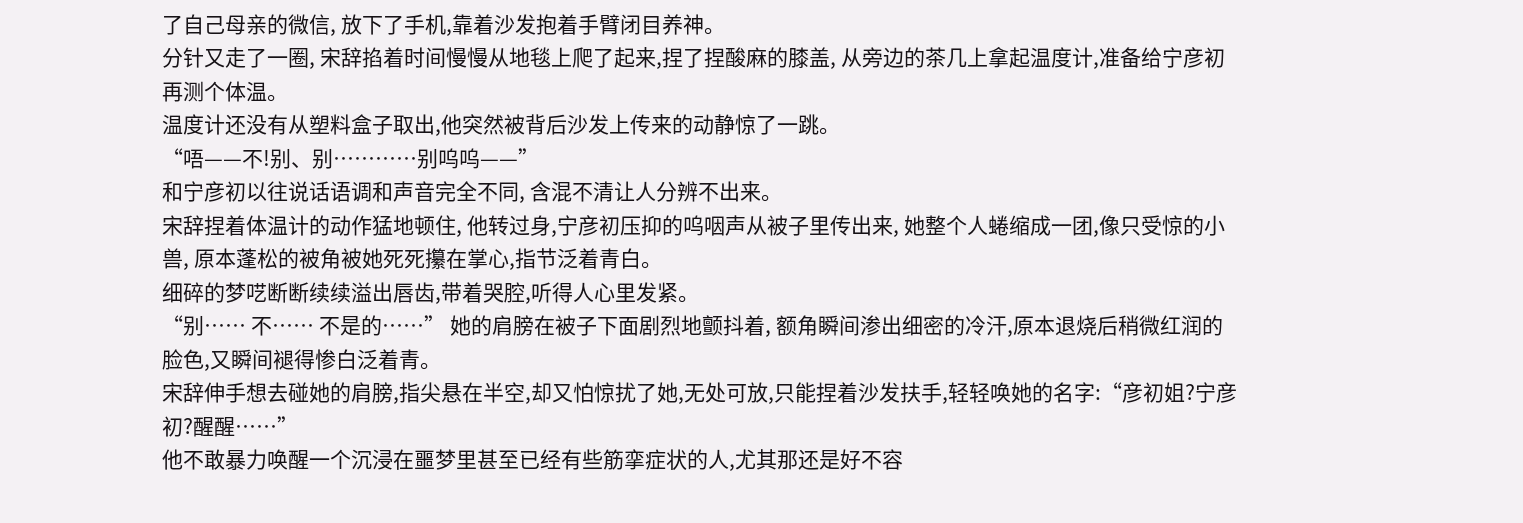了自己母亲的微信, 放下了手机,靠着沙发抱着手臂闭目养神。
分针又走了一圈, 宋辞掐着时间慢慢从地毯上爬了起来,捏了捏酸麻的膝盖, 从旁边的茶几上拿起温度计,准备给宁彦初再测个体温。
温度计还没有从塑料盒子取出,他突然被背后沙发上传来的动静惊了一跳。
“唔——不!别、别…………别呜呜——”
和宁彦初以往说话语调和声音完全不同, 含混不清让人分辨不出来。
宋辞捏着体温计的动作猛地顿住, 他转过身,宁彦初压抑的呜咽声从被子里传出来, 她整个人蜷缩成一团,像只受惊的小兽, 原本蓬松的被角被她死死攥在掌心,指节泛着青白。
细碎的梦呓断断续续溢出唇齿,带着哭腔,听得人心里发紧。
“别…… 不…… 不是的……” 她的肩膀在被子下面剧烈地颤抖着, 额角瞬间渗出细密的冷汗,原本退烧后稍微红润的脸色,又瞬间褪得惨白泛着青。
宋辞伸手想去碰她的肩膀,指尖悬在半空,却又怕惊扰了她,无处可放,只能捏着沙发扶手,轻轻唤她的名字:“彦初姐?宁彦初?醒醒……”
他不敢暴力唤醒一个沉浸在噩梦里甚至已经有些筋挛症状的人,尤其那还是好不容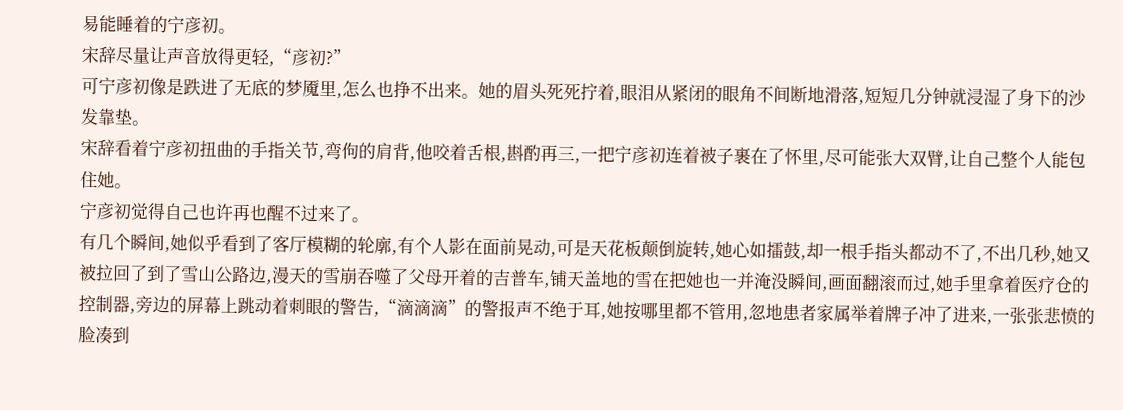易能睡着的宁彦初。
宋辞尽量让声音放得更轻,“彦初?”
可宁彦初像是跌进了无底的梦魇里,怎么也挣不出来。她的眉头死死拧着,眼泪从紧闭的眼角不间断地滑落,短短几分钟就浸湿了身下的沙发靠垫。
宋辞看着宁彦初扭曲的手指关节,弯佝的肩背,他咬着舌根,斟酌再三,一把宁彦初连着被子裹在了怀里,尽可能张大双臂,让自己整个人能包住她。
宁彦初觉得自己也许再也醒不过来了。
有几个瞬间,她似乎看到了客厅模糊的轮廓,有个人影在面前晃动,可是天花板颠倒旋转,她心如擂鼓,却一根手指头都动不了,不出几秒,她又被拉回了到了雪山公路边,漫天的雪崩吞噬了父母开着的吉普车,铺天盖地的雪在把她也一并淹没瞬间,画面翻滚而过,她手里拿着医疗仓的控制器,旁边的屏幕上跳动着刺眼的警告,“滴滴滴”的警报声不绝于耳,她按哪里都不管用,忽地患者家属举着牌子冲了进来,一张张悲愤的脸凑到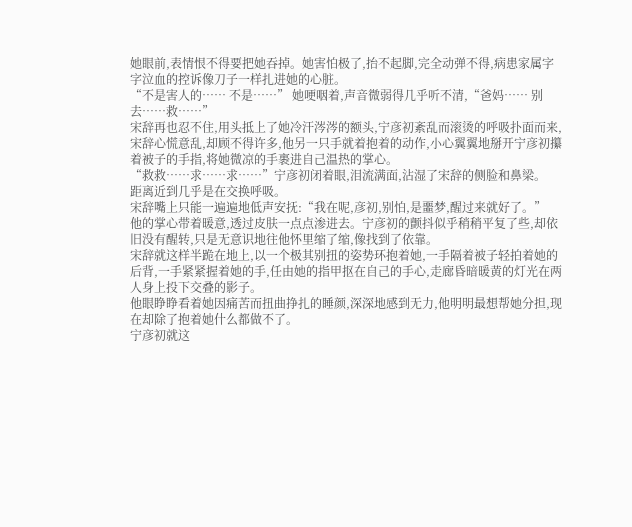她眼前,表情恨不得要把她吞掉。她害怕极了,抬不起脚,完全动弹不得,病患家属字字泣血的控诉像刀子一样扎进她的心脏。
“不是害人的…… 不是……” 她哽咽着,声音微弱得几乎听不清,“爸妈…… 别去……救……”
宋辞再也忍不住,用头抵上了她冷汗涔涔的额头,宁彦初紊乱而滚烫的呼吸扑面而来,宋辞心慌意乱,却顾不得许多,他另一只手就着抱着的动作,小心翼翼地掰开宁彦初攥着被子的手指,将她微凉的手裹进自己温热的掌心。
“救救……求……求……”宁彦初闭着眼,泪流满面,沾湿了宋辞的侧脸和鼻梁。
距离近到几乎是在交换呼吸。
宋辞嘴上只能一遍遍地低声安抚:“我在呢,彦初,别怕,是噩梦,醒过来就好了。”
他的掌心带着暖意,透过皮肤一点点渗进去。宁彦初的颤抖似乎稍稍平复了些,却依旧没有醒转,只是无意识地往他怀里缩了缩,像找到了依靠。
宋辞就这样半跪在地上,以一个极其别扭的姿势环抱着她,一手隔着被子轻拍着她的后背,一手紧紧握着她的手,任由她的指甲抠在自己的手心,走廊昏暗暖黄的灯光在两人身上投下交叠的影子。
他眼睁睁看着她因痛苦而扭曲挣扎的睡颜,深深地感到无力,他明明最想帮她分担,现在却除了抱着她什么都做不了。
宁彦初就这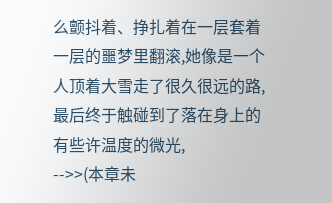么颤抖着、挣扎着在一层套着一层的噩梦里翻滚,她像是一个人顶着大雪走了很久很远的路,最后终于触碰到了落在身上的有些许温度的微光,
-->>(本章未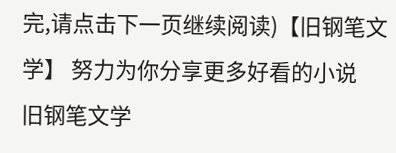完,请点击下一页继续阅读)【旧钢笔文学】 努力为你分享更多好看的小说
旧钢笔文学